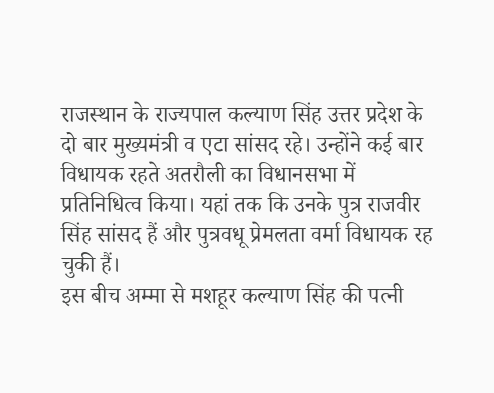राजस्थान के राज्यपाल कल्याण सिंह उत्तर प्रदेश के दो बार मुख्यमंत्री व एटा सांसद रहे। उन्होंने कई बार विधायक रहते अतरौली का विधानसभा में प्रतिनिधित्व किया। यहां तक कि उनके पुत्र राजवीर सिंह सांसद हैं और पुत्रवधू प्रेमलता वर्मा विधायक रह चुकी हैं।
इस बीच अम्मा से मशहूर कल्याण सिंह की पत्नी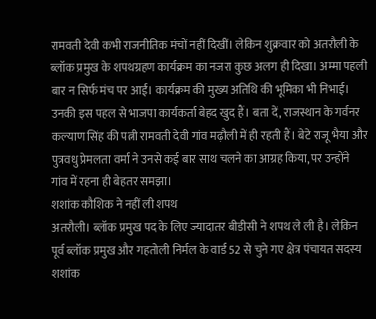रामवती देवी कभी राजनीतिक मंचों नहीं दिखीं। लेकिन शुक्रवार को अतरौली के ब्लॉक प्रमुख के शपथग्रहण कार्यक्रम का नजरा कुछ अलग ही दिखा। अम्मा पहली बार न सिर्फ मंच पर आईं। कार्यक्रम की मुख्य अतिथि की भूमिका भी निभाई। उनकी इस पहल से भाजपा कार्यकर्ता बेहद खुद हैं। बता दें, राजस्थान के गर्वनर कल्याण सिंह की पत्नी रामवती देवी गांव मढ़ौली में ही रहती हैं। बेटे राजू भैया और पुत्रवधु प्रेमलता वर्मा ने उनसे कई बार साथ चलने का आग्रह किया, पर उन्होंने गांव में रहना ही बेहतर समझा।
शशांक कौशिक ने नहीं ली शपथ
अतरौली। ब्लॉक प्रमुख पद के लिए ज्यादातर बीडीसी ने शपथ ले ली है। लेकिन पूर्व ब्लॉक प्रमुख और गहतोली निर्मल के वार्ड 52 से चुने गए क्षेत्र पंचायत सदस्य शशांक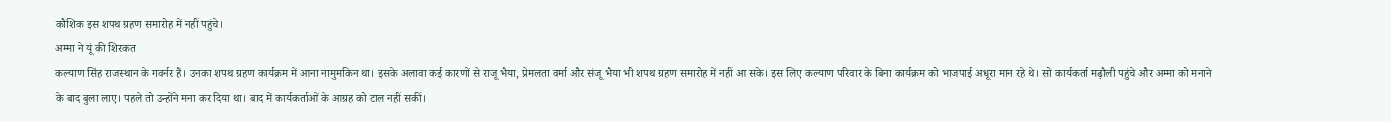कौशिक इस शपथ ग्रहण समारोह में नहीं पहुंचे।
अम्मा ने यूं की शिरकत
कल्याण सिंह राजस्थान के गवर्नर हैं। उनका शपथ ग्रहण कार्यक्रम में आना नामुमकिन था। इसके अलावा कई कारणों से राजू भैया, प्रेमलता वर्मा और संजू भैया भी शपथ ग्रहण समारोह में नहीं आ सके। इस लिए कल्याण परिवार के बिना कार्यक्रम को भाजपाई अधूरा मान रहे थे। सो कार्यकर्ता मढ़ौली पहुंचे और अम्मा को मनाने के बाद बुला लाए। पहले तो उन्होंने मना कर दिया था। बाद में कार्यकर्ताओं के आग्रह को टाल नहीं सकीं।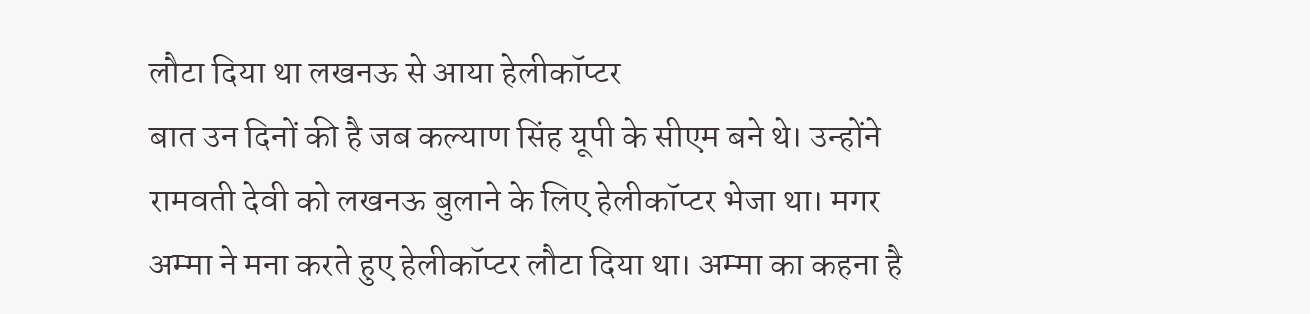लौटा दिया था लखनऊ से आया हेलीकॉप्टर
बात उन दिनों की है जब कल्याण सिंह यूपी के सीएम बने थे। उन्होंने रामवती देवी को लखनऊ बुलाने के लिए हेलीकॉप्टर भेजा था। मगर अम्मा ने मना करते हुए हेलीकॉप्टर लौटा दिया था। अम्मा का कहना है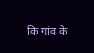कि गांव के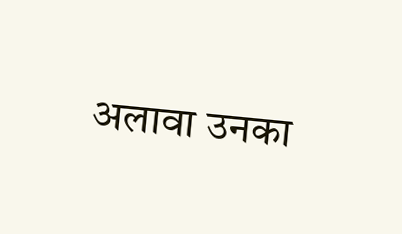अलावा उनका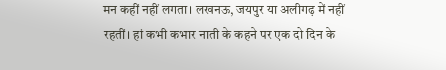मन कहीं नहीं लगता। लखनऊ, जयपुर या अलीगढ़ में नहीं रहतीं। हां कभी कभार नाती के कहने पर एक दो दिन के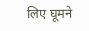लिए घूमने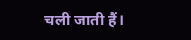चली जाती हैं।